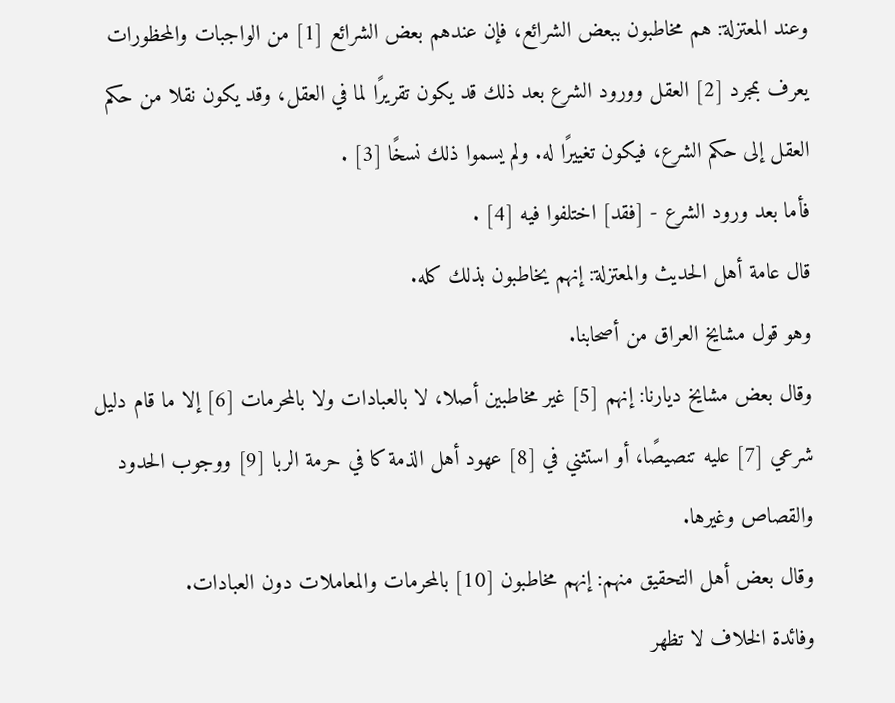وعند المعتزلة: هم مخاطبون ببعض الشرائع، فإن عندهم بعض الشرائع [1] من الواجبات والمحظورات يعرف بمجرد [2] العقل وورود الشرع بعد ذلك قد يكون تقريرًا لما في العقل، وقد يكون نقلا من حكم العقل إلى حكم الشرع، فيكون تغييرًا له. ولم يسموا ذلك نسخًا [3] .
فأما بعد ورود الشرع - [فقد] اختلفوا فيه [4] .
قال عامة أهل الحديث والمعتزلة: إنهم يخاطبون بذلك كله.
وهو قول مشايخ العراق من أصحابنا.
وقال بعض مشايخ ديارنا: إنهم [5] غير مخاطبين أصلا، لا بالعبادات ولا بالمحرمات [6] إلا ما قام دليل شرعي [7] عليه تنصيصًا، أو استثني في [8] عهود أهل الذمة كا في حرمة الربا [9] ووجوب الحدود والقصاص وغيرها.
وقال بعض أهل التحقيق منهم: إنهم مخاطبون [10] بالمحرمات والمعاملات دون العبادات.
وفائدة الخلاف لا تظهر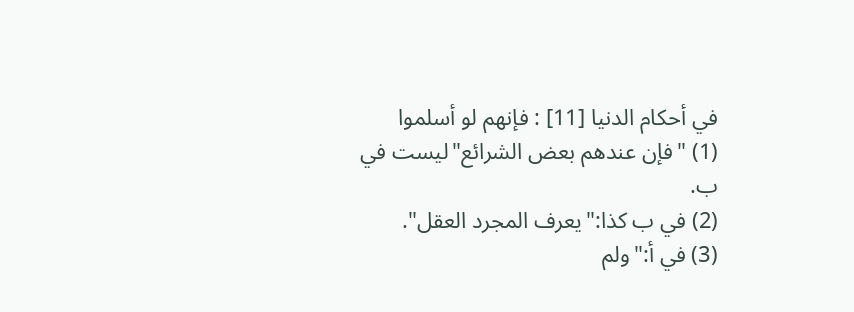في أحكام الدنيا [11] : فإنهم لو أسلموا
(1) "فإن عندهم بعض الشرائع"ليست في ب.
(2) في ب كذا:"يعرف المجرد العقل".
(3) في أ:"ولم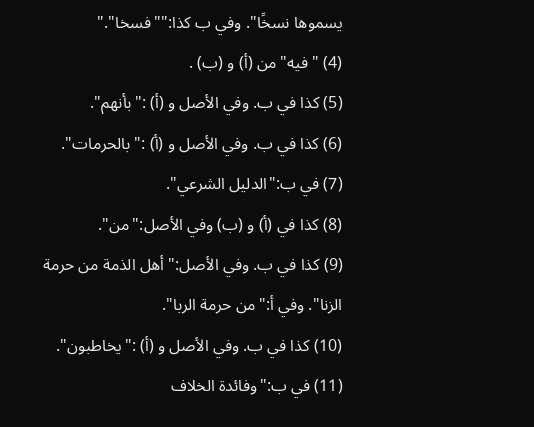يسموها نسخًا". وفي ب كذا:""فسخا"."
(4) "فيه"من (أ) و (ب) .
(5) كذا في ب. وفي الأصل و (أ) :"بأنهم".
(6) كذا في ب. وفي الأصل و (أ) :"بالحرمات".
(7) في ب:"الدليل الشرعي".
(8) كذا في (أ) و (ب) وفي الأصل:"من".
(9) كذا في ب. وفي الأصل:"أهل الذمة من حرمة الزنا". وفي أ:"من حرمة الربا".
(10) كذا في ب. وفي الأصل و (أ) :"يخاطبون".
(11) في ب:"وفائدة الخلاف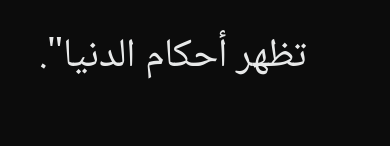تظهر أحكام الدنيا".